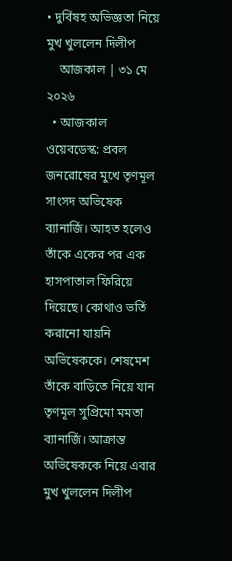• দুর্বিষহ অভিজ্ঞতা নিয়ে মুখ খুললেন দিলীপ
    আজকাল | ৩১ মে ২০২৬
  • আজকাল ওয়েবডেস্ক: প্রবল জনরোষের মুখে তৃণমূল সাংসদ অভিষেক ব্যানার্জি। আহত হলেও তাঁকে একের পর এক হাসপাতাল ফিরিয়ে দিয়েছে। কোথাও ভর্তি করানো যায়নি অভিষেককে। শেষমেশ তাঁকে বাড়িতে নিয়ে যান তৃণমূল সুপ্রিমো মমতা ব্যানার্জি। আক্রান্ত অভিষেককে নিয়ে এবার মুখ খুললেন দিলীপ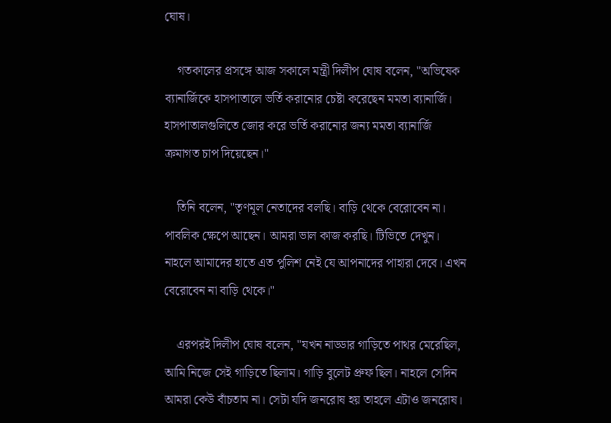ঘোষ।

    গতকালের প্রসঙ্গে আজ সকালে মন্ত্রী দিলীপ ঘোষ বলেন, "অভিষেক ব্যানার্জিকে হাসপাতালে ভর্তি করানোর চেষ্টা করেছেন মমতা ব্যানার্জি। হাসপাতালগুলিতে জোর করে ভর্তি করানোর জন্য মমতা ব্যানার্জি ক্রমাগত চাপ দিয়েছেন।"

    তিনি বলেন, "তৃণমূল নেতাদের বলছি। বাড়ি থেকে বেরোবেন না। পাবলিক ক্ষেপে আছেন। আমরা ভাল কাজ করছি। টিভিতে দেখুন। নাহলে আমাদের হাতে এত পুলিশ নেই যে আপনাদের পাহারা দেবে। এখন বেরোবেন না বাড়ি থেকে।"

    এরপরই দিলীপ ঘোষ বলেন, "যখন নাড্ডার গাড়িতে পাথর মেরেছিল, আমি নিজে সেই গাড়িতে ছিলাম। গাড়ি বুলেট প্রুফ ছিল। নাহলে সেদিন আমরা কেউ বাঁচতাম না। সেটা যদি জনরোষ হয় তাহলে এটাও জনরোষ।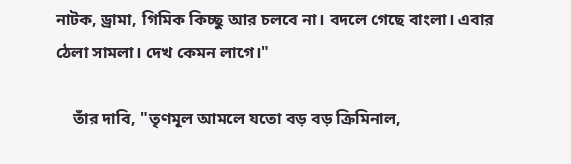নাটক, ড্রামা, গিমিক কিচ্ছু আর চলবে না। বদলে গেছে বাংলা। এবার ঠেলা সামলা। দেখ কেমন লাগে।"

    তাঁর দাবি, "তৃণমূল আমলে যতো বড় বড় ক্রিমিনাল,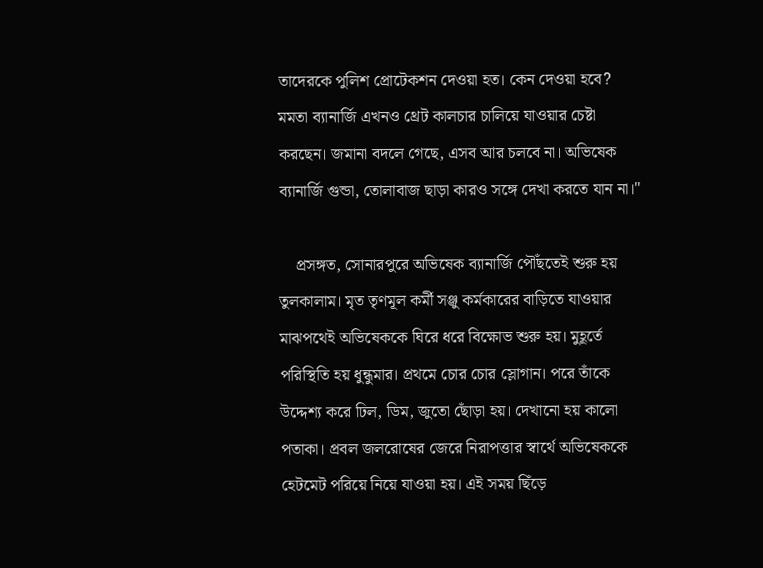তাদেরকে পুলিশ প্রোটেকশন দেওয়া হত। কেন দেওয়া হবে? মমতা ব্যানার্জি এখনও থ্রেট কালচার চালিয়ে যাওয়ার চেষ্টা করছেন। জমানা বদলে গেছে, এসব আর চলবে না। অভিষেক ব্যানার্জি গুন্ডা, তোলাবাজ ছাড়া কারও সঙ্গে দেখা করতে যান না।"

    প্রসঙ্গত, সোনারপুরে অভিষেক ব্যানার্জি পৌঁছতেই শুরু হয় তুলকালাম। মৃত তৃণমূল কর্মী সঞ্জু কর্মকারের বাড়িতে যাওয়ার মাঝপথেই অভিষেককে ঘিরে ধরে বিক্ষোভ শুরু হয়। মুহূর্তে পরিস্থিতি হয় ধুন্ধুমার। প্রথমে চোর চোর স্লোগান। পরে তাঁকে উদ্দেশ্য করে ঢিল, ডিম, জুতো ছোঁড়া হয়। দেখানো হয় কালো পতাকা। প্রবল জলরোষের জেরে নিরাপত্তার স্বার্থে অভিষেককে হেটমেট পরিয়ে নিয়ে যাওয়া হয়। এই সময় ছিঁড়ে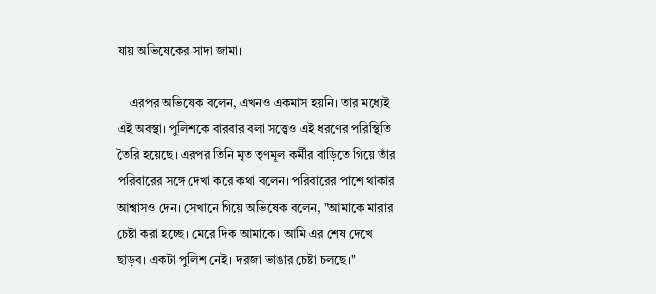যায় অভিষেকের সাদা জামা।

    এরপর অভিষেক বলেন, এখনও একমাস হয়নি। তার মধ্যেই এই অবস্থা। পুলিশকে বারবার বলা সত্ত্বেও এই ধরণের পরিস্থিতি তৈরি হয়েছে। এরপর তিনি মৃত তৃণমূল কর্মীর বাড়িতে গিয়ে তাঁর পরিবারের সঙ্গে দেখা করে কথা বলেন। পরিবারের পাশে থাকার আশ্বাসও দেন। সেখানে গিয়ে অভিষেক বলেন, "আমাকে মারার চেষ্টা করা হচ্ছে। মেরে দিক আমাকে। আমি এর শেষ দেখে ছাড়ব। একটা পুলিশ নেই। দরজা ভাঙার চেষ্টা চলছে।"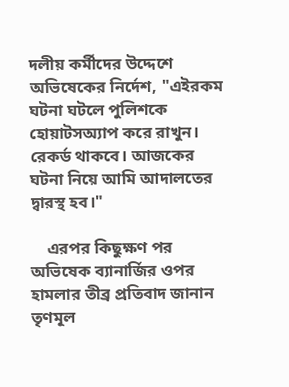দলীয় কর্মীদের উদ্দেশে অভিষেকের নির্দেশ, "এইরকম ঘটনা ঘটলে পুলিশকে হোয়াটসঅ্যাপ করে রাখুন। রেকর্ড থাকবে। আজকের ঘটনা নিয়ে আমি আদালতের দ্বারস্থ হব।"

    এরপর কিছুক্ষণ পর অভিষেক ব্যানার্জির ওপর হামলার তীব্র প্রতিবাদ জানান তৃণমূল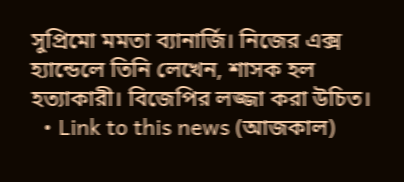সুপ্রিমো মমতা ব্যানার্জি। নিজের এক্স হ্যান্ডেলে তিনি লেখেন, শাসক হল হত্যাকারী। বিজেপির লজ্জা করা উচিত।
  • Link to this news (আজকাল)